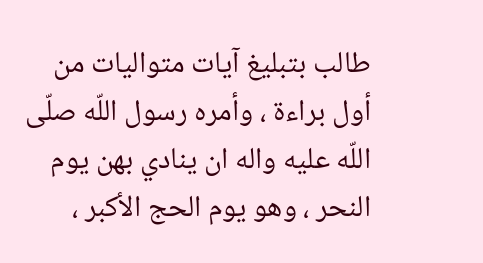طالب بتبليغ آيات متواليات من أول براءة ، وأمره رسول اللّه صلّى اللّه عليه واله ان ينادي بهن يوم النحر ، وهو يوم الحج الأكبر ،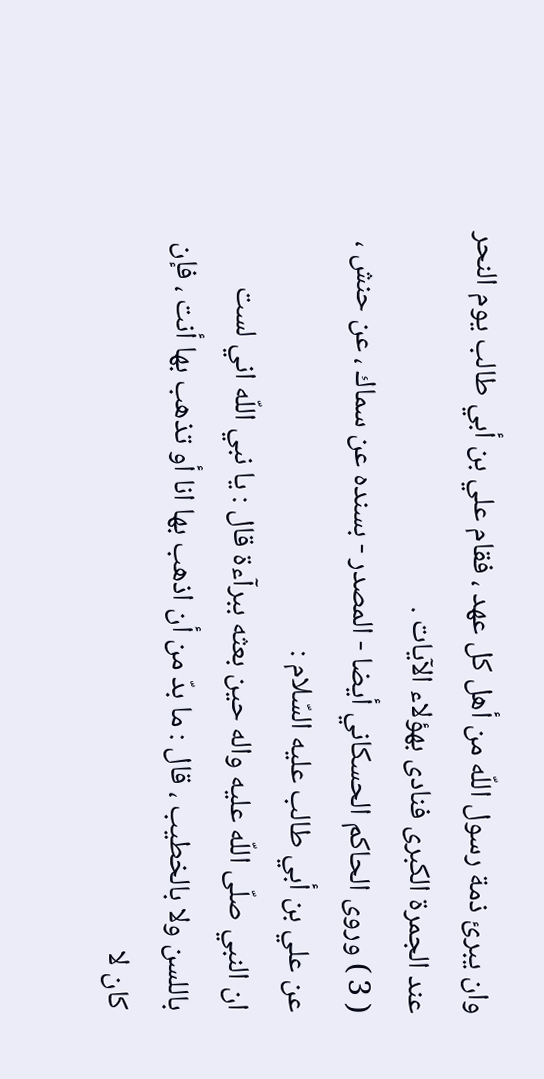وان يبرئ ذمة رسول اللّه من أهل كل عهد ، فقام علي بن أبي طالب يوم النحر عند الجمرة الكبرى فنادى بهؤلاء الآيات .
( 3 ) وروى الحاكم الحسكاني أيضا - المصدر - بسنده عن سماك ، عن حنش ، عن علي بن أبي طالب عليه السّلام :
ان النبي صلّى اللّه عليه واله حين بعثه ببرآءة قال : يا نبي اللّه اني لست باللسن ولا بالخطيب ، قال : ما بدّ من أن اذهب بها انا أو تذهب بها أنت ، فإن كان لا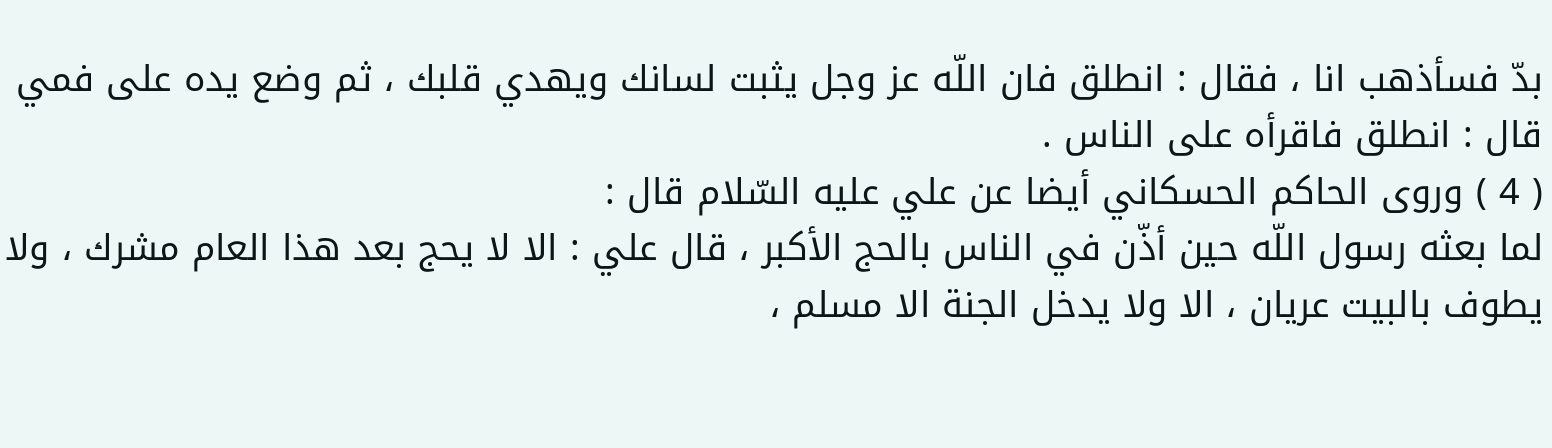بدّ فسأذهب انا ، فقال : انطلق فان اللّه عز وجل يثبت لسانك ويهدي قلبك ، ثم وضع يده على فمي قال : انطلق فاقرأه على الناس .
( 4 ) وروى الحاكم الحسكاني أيضا عن علي عليه السّلام قال :
لما بعثه رسول اللّه حين أذّن في الناس بالحج الأكبر ، قال علي : الا لا يحج بعد هذا العام مشرك ، ولا يطوف بالبيت عريان ، الا ولا يدخل الجنة الا مسلم ،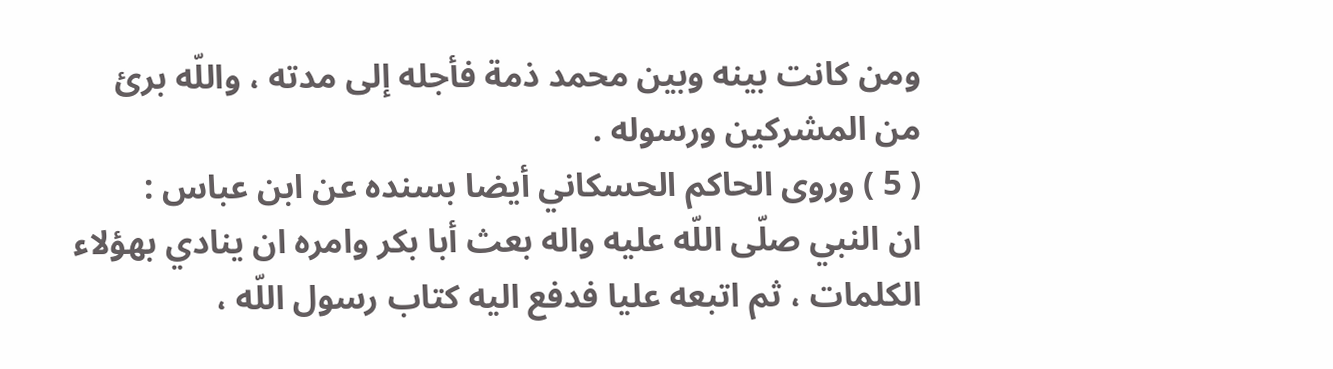ومن كانت بينه وبين محمد ذمة فأجله إلى مدته ، واللّه برئ من المشركين ورسوله .
( 5 ) وروى الحاكم الحسكاني أيضا بسنده عن ابن عباس :
ان النبي صلّى اللّه عليه واله بعث أبا بكر وامره ان ينادي بهؤلاء الكلمات ، ثم اتبعه عليا فدفع اليه كتاب رسول اللّه ،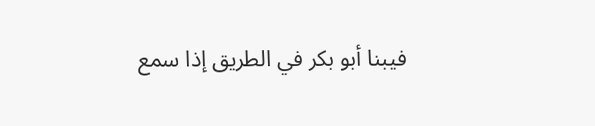فيبنا أبو بكر في الطريق إذا سمع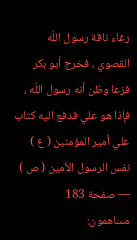رغاء ناقة رسول اللّه القصوي ، فخرج أبو بكر فزعا وظن أنه رسول اللّه ، فإذا هو علي فدفع اليه كتاب
علي أمير المؤمنين ( ع ) نفس الرسول الأمين ( ص ) — صفحة 183
مساهمون: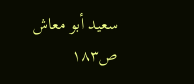سعيد أبو معاش
ص١٨٣